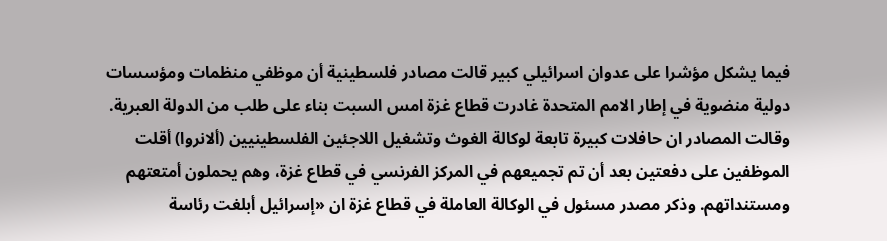فيما يشكل مؤشرا على عدوان اسرائيلي كبير قالت مصادر فلسطينية أن موظفي منظمات ومؤسسات دولية منضوية في إطار الامم المتحدة غادرت قطاع غزة امس السبت بناء على طلب من الدولة العبرية. وقالت المصادر ان حافلات كبيرة تابعة لوكالة الغوث وتشغيل اللاجئين الفلسطينيين (ألانروا) أقلت الموظفين على دفعتين بعد أن تم تجميعهم في المركز الفرنسي في قطاع غزة، وهم يحملون أمتعتهم ومستنداتهم. وذكر مصدر مسئول في الوكالة العاملة في قطاع غزة ان «إسرائيل أبلغت رئاسة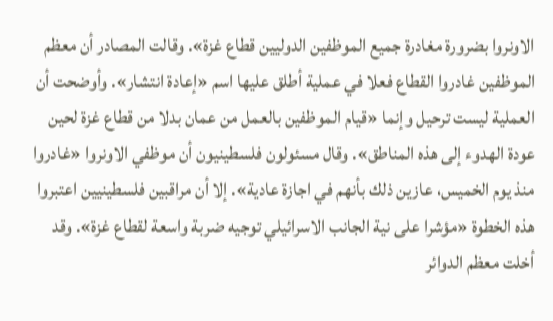الاونروا بضرورة مغادرة جميع الموظفين الدوليين قطاع غزة». وقالت المصادر أن معظم الموظفين غادروا القطاع فعلا في عملية أطلق عليها اسم «إعادة انتشار». وأوضحت أن العملية ليست ترحيل وإنما «قيام الموظفين بالعمل من عمان بدلا من قطاع غزة لحين عودة الهدوء إلى هذه المناطق». وقال مسئولون فلسطينيون أن موظفي الاونروا «غادروا منذ يوم الخميس، عازين ذلك بأنهم في اجازة عادية». إلا أن مراقبين فلسطينيين اعتبروا هذه الخطوة «مؤشرا على نية الجانب الاسرائيلي توجيه ضربة واسعة لقطاع غزة». وقد أخلت معظم الدوائر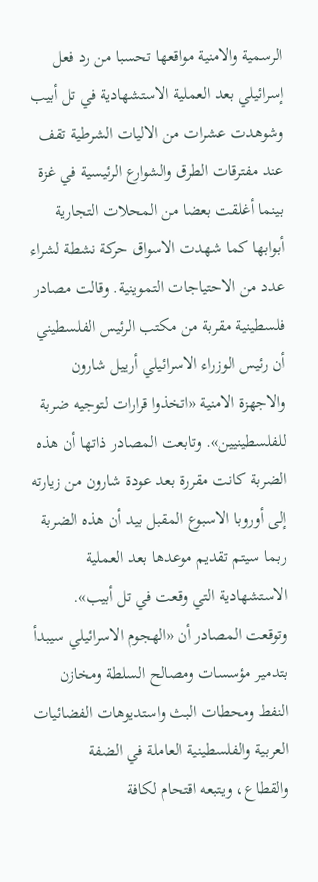الرسمية والامنية مواقعها تحسبا من رد فعل إسرائيلي بعد العملية الاستشهادية في تل أبيب وشوهدت عشرات من الاليات الشرطية تقف عند مفترقات الطرق والشوارع الرئيسية في غزة بينما أغلقت بعضا من المحلات التجارية أبوابها كما شهدت الاسواق حركة نشطة لشراء عدد من الاحتياجات التموينية. وقالت مصادر فلسطينية مقربة من مكتب الرئيس الفلسطيني أن رئيس الوزراء الاسرائيلي أرييل شارون والاجهزة الامنية «اتخذوا قرارات لتوجيه ضربة للفلسطينيين». وتابعت المصادر ذاتها أن هذه الضربة كانت مقررة بعد عودة شارون من زيارته إلى أوروبا الاسبوع المقبل بيد أن هذه الضربة ربما سيتم تقديم موعدها بعد العملية الاستشهادية التي وقعت في تل أبيب». وتوقعت المصادر أن «الهجوم الاسرائيلي سيبدأ بتدمير مؤسسات ومصالح السلطة ومخازن النفط ومحطات البث واستديوهات الفضائيات العربية والفلسطينية العاملة في الضفة والقطاع، ويتبعه اقتحام لكافة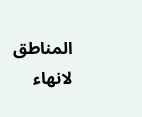المناطق لانهاء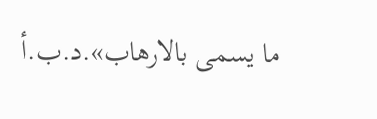ما يسمى بالارهاب».د.ب.أ